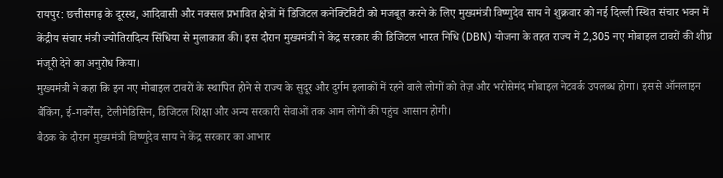रायपुर: छत्तीसगढ़ के दूरस्थ, आदिवासी और नक्सल प्रभावित क्षेत्रों में डिजिटल कनेक्टिविटी को मजबूत करने के लिए मुख्यमंत्री विष्णुदेव साय ने शुक्रवार को नई दिल्ली स्थित संचार भवन में केंद्रीय संचार मंत्री ज्योतिरादित्य सिंधिया से मुलाकात की। इस दौरान मुख्यमंत्री ने केंद्र सरकार की डिजिटल भारत निधि (DBN) योजना के तहत राज्य में 2,305 नए मोबाइल टावरों की शीघ्र मंजूरी देने का अनुरोध किया।
मुख्यमंत्री ने कहा कि इन नए मोबाइल टावरों के स्थापित होने से राज्य के सुदूर और दुर्गम इलाकों में रहने वाले लोगों को तेज़ और भरोसेमंद मोबाइल नेटवर्क उपलब्ध होगा। इससे ऑनलाइन बैंकिंग, ई-गवर्नेंस, टेलीमेडिसिन, डिजिटल शिक्षा और अन्य सरकारी सेवाओं तक आम लोगों की पहुंच आसान होगी।
बैठक के दौरान मुख्यमंत्री विष्णुदेव साय ने केंद्र सरकार का आभार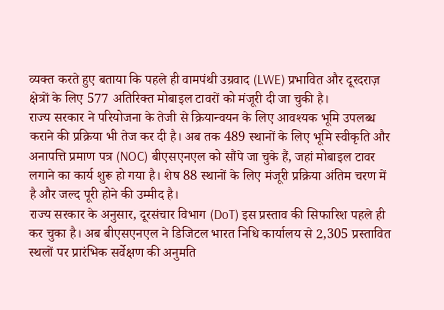व्यक्त करते हुए बताया कि पहले ही वामपंथी उग्रवाद (LWE) प्रभावित और दूरदराज़ क्षेत्रों के लिए 577 अतिरिक्त मोबाइल टावरों को मंजूरी दी जा चुकी है।
राज्य सरकार ने परियोजना के तेजी से क्रियान्वयन के लिए आवश्यक भूमि उपलब्ध कराने की प्रक्रिया भी तेज कर दी है। अब तक 489 स्थानों के लिए भूमि स्वीकृति और अनापत्ति प्रमाण पत्र (NOC) बीएसएनएल को सौंपे जा चुके हैं, जहां मोबाइल टावर लगाने का कार्य शुरू हो गया है। शेष 88 स्थानों के लिए मंजूरी प्रक्रिया अंतिम चरण में है और जल्द पूरी होने की उम्मीद है।
राज्य सरकार के अनुसार, दूरसंचार विभाग (DoT) इस प्रस्ताव की सिफारिश पहले ही कर चुका है। अब बीएसएनएल ने डिजिटल भारत निधि कार्यालय से 2,305 प्रस्तावित स्थलों पर प्रारंभिक सर्वेक्षण की अनुमति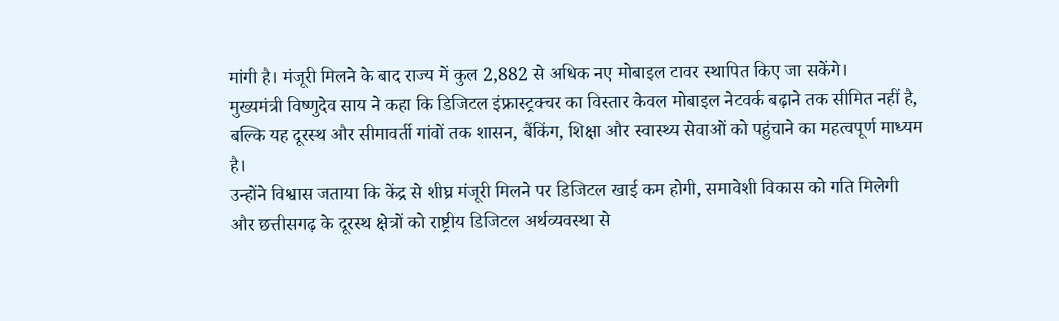मांगी है। मंजूरी मिलने के बाद राज्य में कुल 2,882 से अधिक नए मोबाइल टावर स्थापित किए जा सकेंगे।
मुख्यमंत्री विष्णुदेव साय ने कहा कि डिजिटल इंफ्रास्ट्रक्चर का विस्तार केवल मोबाइल नेटवर्क बढ़ाने तक सीमित नहीं है,
बल्कि यह दूरस्थ और सीमावर्ती गांवों तक शासन, बैंकिंग, शिक्षा और स्वास्थ्य सेवाओं को पहुंचाने का महत्वपूर्ण माध्यम है।
उन्होंने विश्वास जताया कि केंद्र से शीघ्र मंजूरी मिलने पर डिजिटल खाई कम होगी, समावेशी विकास को गति मिलेगी और छत्तीसगढ़ के दूरस्थ क्षेत्रों को राष्ट्रीय डिजिटल अर्थव्यवस्था से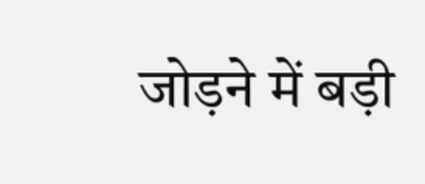जोड़ने में बड़ी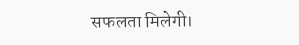सफलता मिलेगी।